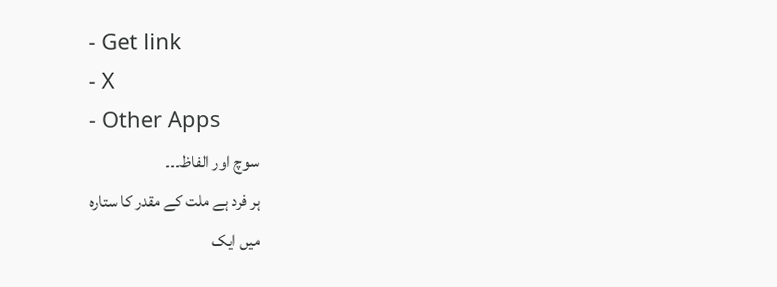- Get link
- X
- Other Apps
سوچ اور الفاظ۔۔۔
ہر فرد ہے ملت کے مقدر کا ستارہ
میں ایک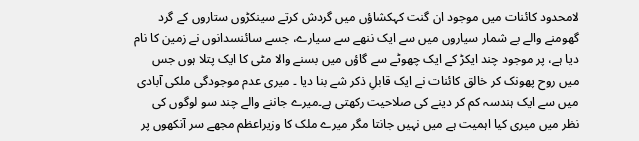لامحدود کائنات میں موجود ان گنت کہکشاؤں میں گردش کرتے سینکڑوں ستاروں کے گرد گھومنے والے بے شمار سیاروں میں سے ایک ننھے سے سیارے، جسے سائنسدانوں نے زمین کا نام دیا ہے، پر موجود چند ایکڑ کے ایک چھوٹے سے گاؤں میں بسنے والا مٹی کا ایک پتلا ہوں جس میں روح پھونک کر خالق کائنات نے ایک قابلِ ذکر شے بنا دیا ۔ میری عدم موجودگی ملکی آبادی میں سے ایک ہندسہ کم کر دینے کی صلاحیت رکھتی ہے۔میرے جاننے والے چند سو لوگوں کی نظر میں میری کیا اہمیت ہے میں نہیں جانتا مگر میرے ملک کا وزیراعظم مجھے سر آنکھوں پر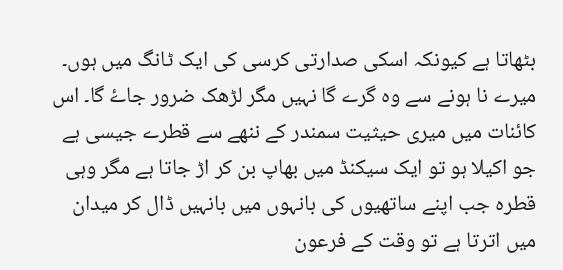بٹھاتا ہے کیونکہ اسکی صدارتی کرسی کی ایک ٹانگ میں ہوں۔ میرے نا ہونے سے وہ گرے گا نہیں مگر لڑھک ضرور جاۓ گا۔ اس کائنات میں میری حیثیت سمندر کے ننھے سے قطرے جیسی ہے جو اکیلا ہو تو ایک سیکنڈ میں بھاپ بن کر اڑ جاتا ہے مگر وہی قطرہ جب اپنے ساتھیوں کی بانہوں میں بانہیں ڈال کر میدان میں اترتا ہے تو وقت کے فرعون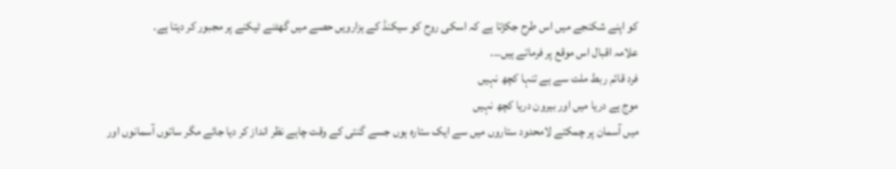کو اپنے شکنجے میں اس طرح جکڑتا ہے کہ اسکی روح کو سیکنڈ کے ہزارویں حصے میں گھٹنے ٹیکنے پر مجبور کر دیتا ہے۔
علامہ اقبال اس موقع پر فرماتے ہیں۔۔۔
فرد قائم ربط ملت سے ہے تنہا کچھ نہیں
موج ہے دریا میں اور بیرون دریا کچھ نہیں
میں آسمان پر چمکتے لامحدود ستاروں میں سے ایک ستارہ ہوں جسے گنتی کے وقت چاہے نظر انداز کر دیا جائے مگر ساتوں آسمانوں اور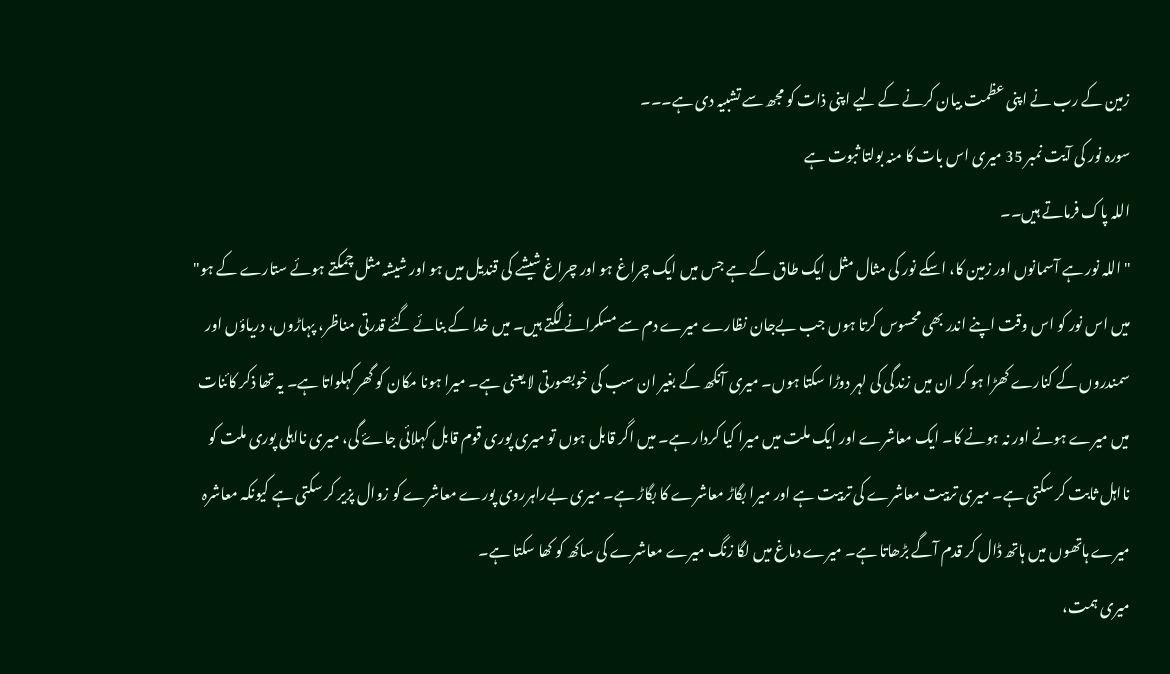زمین کے رب نے اپنی عظمت بیان کرنے کے لیے اپنی ذات کو مجھ سے تشبیہ دی ہے۔۔۔
سورہ نور کی آیت نمبر 35 میری اس بات کا منہ بولتا ثبوت ہے
اللہ پاک فرماتے ہیں۔۔
"اللہ نور ہے آسمانوں اور زمین کا، اسکے نور کی مثال مثل ایک طاق کے ہے جس میں ایک چراغ ہو اور چراغ شیشے کی قندیل میں ہو اور شیشہ مثل چمکتے ہوئے ستارے کے ہو"
میں اس نور کو اس وقت اپنے اندر بھی محسوس کرتا ہوں جب بےجان نظارے میرے دم سے مسکرانے لگتے ہیں۔ میں خدا کے بنائے گئے قدرتی مناظر، پہاڑوں، دریاؤں اور سمندروں کے کنارے کھڑا ہو کر ان میں زندگی کی لہر دوڑا سکتا ہوں۔ میری آنکھ کے بغیر ان سب کی خوبصورتی لا یعنی ہے۔ میرا ہونا مکان کو گھر کہلواتا ہے۔ یہ تھا ذکر کائنات میں میرے ہونے اور نہ ہونے کا۔ ایک معاشرے اور ایک ملت میں میرا کیا کردار ہے۔ میں اگر قابل ہوں تو میری پوری قوم قابل کہلائی جاۓ گی، میری نااہلی پوری ملت کو نااہل ثابت کر سکتی ہے۔ میری تربیت معاشرے کی تربیت ہے اور میرا بگاڑ معاشرے کا بگاڑ ہے۔ میری بےراہرروی پورے معاشرے کو زوال پزیر کر سکتی ہے کیونکہ معاشرہ میرے ہاتھوں میں ہاتھ ڈال کر قدم آگے بڑھاتا ہے۔ میرے دماغ میں لگا زنگ میرے معاشرے کی ساکھ کو کھا سکتا ہے۔
میری ہمت،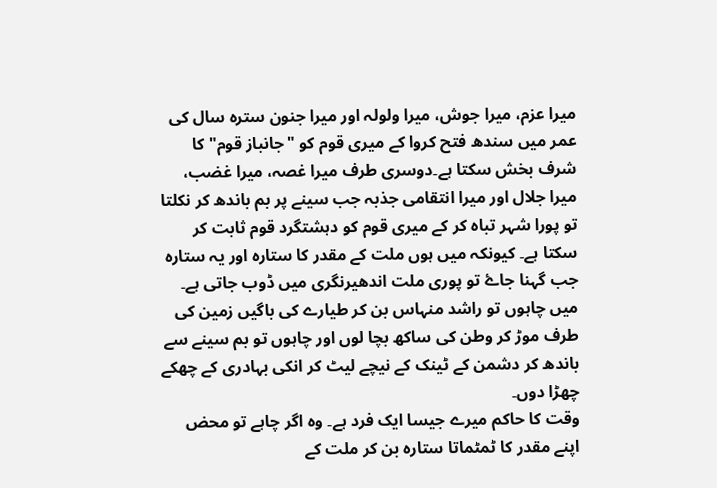میرا عزم، میرا جوش، میرا ولولہ اور میرا جنون سترہ سال کی عمر میں سندھ فتح کروا کے میری قوم کو "جانباز قوم" کا شرف بخش سکتا ہے۔دوسری طرف میرا غصہ، میرا غضب، میرا جلال اور میرا انتقامی جذبہ جب سینے پر بم باندھ کر نکلتا تو پورا شہر تباہ کر کے میری قوم کو دہشتگرد قوم ثابت کر سکتا ہے۔ کیونکہ میں ہوں ملت کے مقدر کا ستارہ اور یہ ستارہ جب گہنا جاۓ تو پوری ملت اندھیرنگری میں ڈوب جاتی ہے۔
میں چاہوں تو راشد منہاس بن کر طیارے کی باگیں زمین کی طرف موڑ کر وطن کی ساکھ بچا لوں اور چاہوں تو بم سینے سے باندھ کر دشمن کے ٹینک کے نیچے لیٹ کر انکی بہادری کے چھکے چھڑا دوں۔
وقت کا حاکم میرے جیسا ایک فرد ہے۔ وہ اگر چاہے تو محض اپنے مقدر کا ٹمٹماتا ستارہ بن کر ملت کے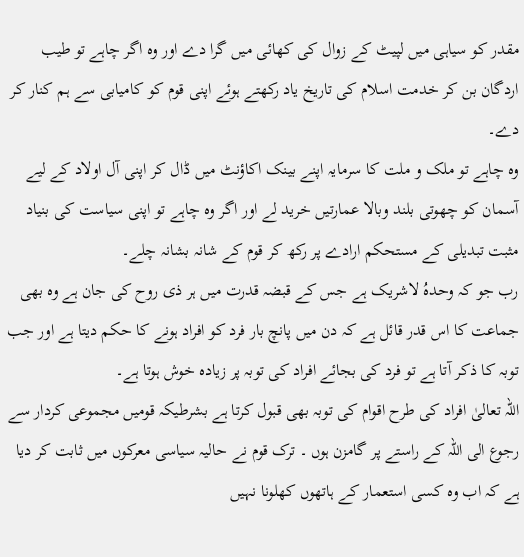مقدر کو سیاہی میں لپیٹ کے زوال کی کھائی میں گرا دے اور وہ اگر چاہے تو طیب اردگان بن کر خدمت اسلام کی تاریخ یاد رکھتے ہوئے اپنی قوم کو کامیابی سے ہم کنار کر دے۔
وہ چاہے تو ملک و ملت کا سرمایہ اپنے بینک اکاؤنٹ میں ڈال کر اپنی آل اولاد کے لیے آسمان کو چھوتی بلند وبالا عمارتیں خرید لے اور اگر وہ چاہے تو اپنی سیاست کی بنیاد مثبت تبدیلی کے مستحکم ارادے پر رکھ کر قوم کے شانہ بشانہ چلے۔
رب جو کہ وحدہُ لاشریک ہے جس کے قبضہ قدرت میں ہر ذی روح کی جان ہے وہ بھی جماعت کا اس قدر قائل ہے کہ دن میں پانچ بار فرد کو افراد ہونے کا حکم دیتا ہے اور جب توبہ کا ذکر آتا ہے تو فرد کی بجائے افراد کی توبہ پر زیادہ خوش ہوتا ہے۔
اللہ تعالیٰ افراد کی طرح اقوام کی توبہ بھی قبول کرتا ہے بشرطیکہ قومیں مجموعی کردار سے رجوع الی اللہ کے راستے پر گامزن ہوں ۔ ترک قوم نے حالیہ سیاسی معرکوں میں ثابت کر دیا ہے کہ اب وہ کسی استعمار کے ہاتھوں کھلونا نہیں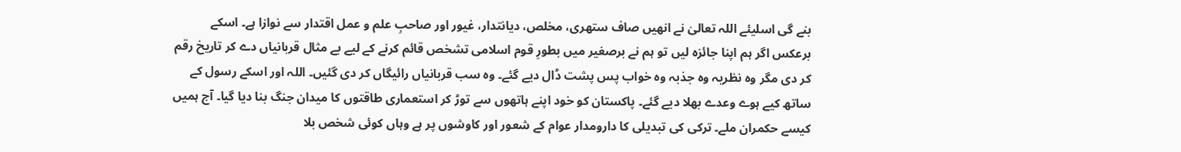بنے گی اسلیئے اللہ تعالیٰ نے انھیں صاف ستھری، مخلص، دیانتدار، غیور اور صاحبِ علم و عمل اقتدار سے نوازا ہے۔ اسکے برعکس اگر ہم اپنا جائزہ لیں تو ہم نے برصغیر میں بطورِ قوم اسلامی تشخص قائم کرنے کے لیے بے مثال قربانیاں دے کر تاریخ رقم کر دی مگر وہ نظریہ وہ جذبہ وہ خواب پس پشت ڈال دیے گئے۔ وہ سب قربانیاں رائیگاں کر دی گئیں۔ اللہ اور اسکے رسول کے ساتھ کیے ہوے وعدے بھلا دیے گئے۔ پاکستان کو خود اپنے ہاتھوں سے توڑ کر استعماری طاقتوں کا میدان جنگ بنا دیا گیا۔ آج ہمیں کیسے حکمران ملے۔ ترکی کی تبدیلی کا دارومدار عوام کے شعور اور کاوشوں پر ہے وہاں کوئی شخص بلا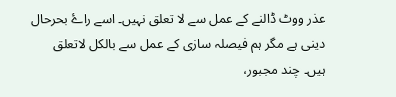عذر ووٹ ڈالنے کے عمل سے لا تعلق نہیں۔ اسے راۓ بحرحال دینی ہے مگر ہم فیصلہ سازی کے عمل سے بالکل لاتعلق ہیں۔ چند مجبور،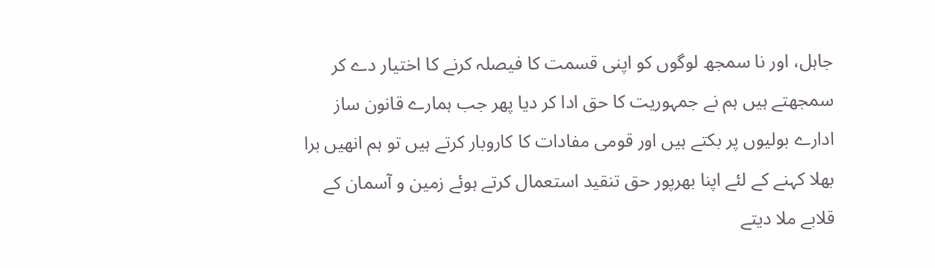جاہل، اور نا سمجھ لوگوں کو اپنی قسمت کا فیصلہ کرنے کا اختیار دے کر سمجھتے ہیں ہم نے جمہوریت کا حق ادا کر دیا پھر جب ہمارے قانون ساز ادارے بولیوں پر بکتے ہیں اور قومی مفادات کا کاروبار کرتے ہیں تو ہم انھیں برا بھلا کہنے کے لئے اپنا بھرپور حق تنقید استعمال کرتے ہوئے زمین و آسمان کے قلابے ملا دیتے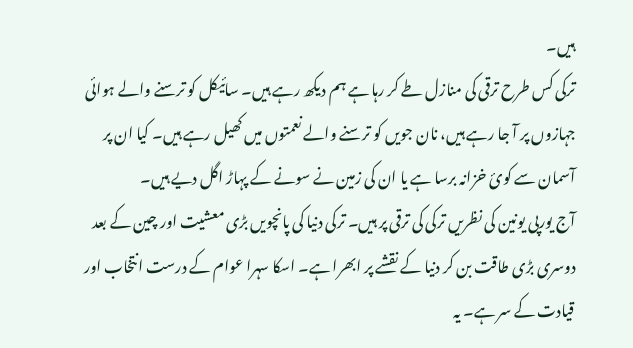ہیں۔
ترکی کس طرح ترقی کی منازل طے کر رہا ہے ہم دیکھ رہے ہیں۔ سائیکل کو ترسنے والے ہوائی جہازوں پر آ جا رہے ہیں، نان جویں کو ترسنے والے نعمتوں میں کھیل رہے ہیں۔ کیا ان پر آسمان سے کوئ خزانہ برسا ہے یا ان کی زمین نے سونے کے پہاڑ اگل دیے ہیں۔
آج یورپی یونین کی نظریں ترکی کی ترقی پر ہیں۔ ترکی دنیا کی پانچویں بڑی معشیت اور چین کے بعد دوسری بڑی طاقت بن کر دنیا کے نقشے پر ابھرا ہے۔ اسکا سہرا عوام کے درست انتخاب اور قیادت کے سر ہے۔ یہ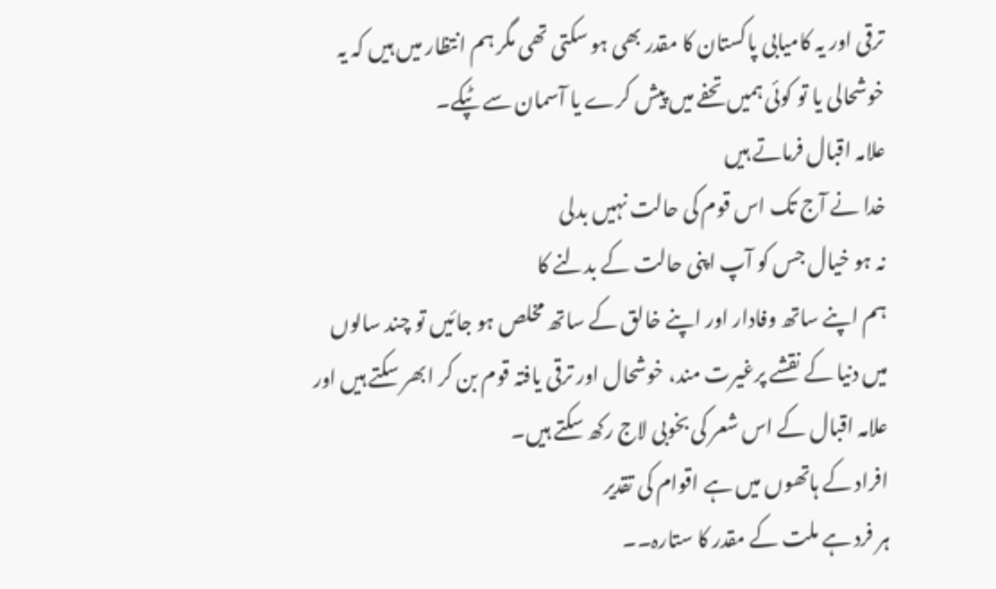ترقی اور یہ کامیابی پاکستان کا مقدر بھی ہو سکتی تھی مگر ہم انتظار میں ہیں کہ یہ خوشحالی یا تو کوئی ہمیں تحفے میں پیش کرے یا آسمان سے ٹپکے۔
علامہ اقبال فرماتے ہیں
خدا نے آج تک اس قوم کی حالت نہیں بدلی
نہ ہو خیال جس کو آپ اپنی حالت کے بدلنے کا
ہم اپنے ساتھ وفادار اور اپنے خالق کے ساتھ مخلص ہو جائیں تو چند سالوں میں دنیا کے نقشے پرغیرت مند، خوشحال اور ترقی یافتہ قوم بن کر ابھر سکتے ہیں اور علامہ اقبال کے اس شعر کی بخوبی لاج رکھ سکتے ہیں۔
افراد کے ہاتھوں میں ہے اقوام کی تقدیر
ہر فرد ہے ملت کے مقدر کا ستارہ۔۔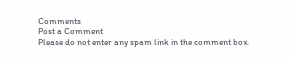Comments
Post a Comment
Please do not enter any spam link in the comment box.